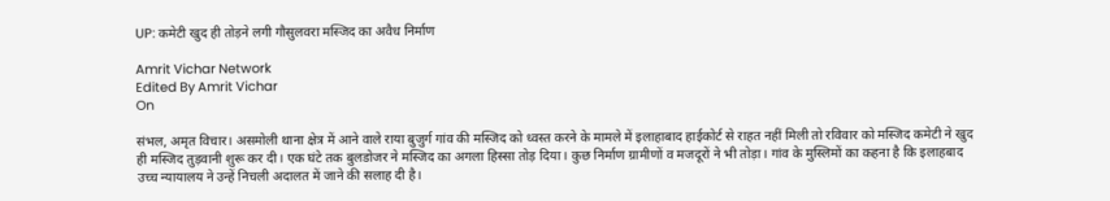UP: कमेटी खुद ही तोड़ने लगी गौसुलवरा मस्जिद का अवैध निर्माण

Amrit Vichar Network
Edited By Amrit Vichar
On

संभल, अमृत विचार। असमोली थाना क्षेत्र में आने वाले राया बुजुर्ग गांव की मस्जिद को ध्वस्त करने के मामले में इलाहाबाद हाईकोर्ट से राहत नहीं मिली तो रविवार को मस्जिद कमेटी ने खुद ही मस्जिद तुड़वानी शुरू कर दी। एक घंटे तक बुलडोजर ने मस्जिद का अगला हिस्सा तोड़ दिया। कुछ निर्माण ग्रामीणों व मजदूरों ने भी तोड़ा। गांव के मुस्लिमों का कहना है कि इलाहबाद उच्च न्यायालय ने उन्हें निचली अदालत में जाने की सलाह दी है।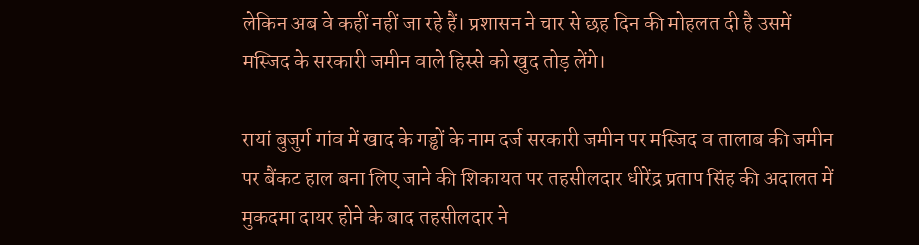लेकिन अब वे कहीं नहीं जा रहे हैं। प्रशासन ने चार से छह दिन की मोहलत दी है उसमें मस्जिद के सरकारी जमीन वाले हिस्से को खुद तोड़ लेंगे।

रायां बुजुर्ग गांव में खाद के गड्ढों के नाम दर्ज सरकारी जमीन पर मस्जिद व तालाब की जमीन पर बैंकट हाल बना लिए जाने की शिकायत पर तहसीलदार धीरेंद्र प्रताप सिंह की अदालत में मुकदमा दायर होने के बाद तहसीलदार ने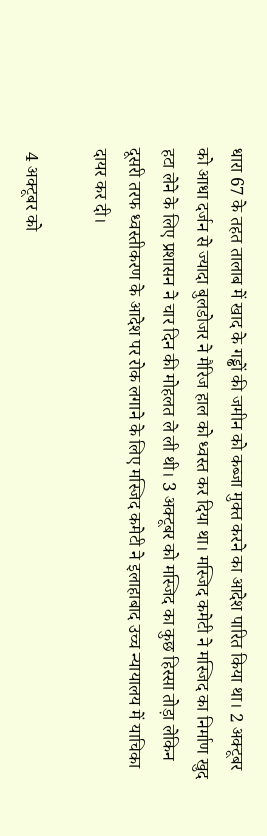धारा 67 के तहत तालाब में खाद के गड्ढों की जमीन को कब्जा मुक्त करने का आदेश पारित किया था। 2 अक्टूबर को आधा दर्जन से ज्यादा बुलडोजर ने मैरिज हाल को ध्वस्त कर दिया था। मस्जिद कमेटी ने मस्जिद का निर्माण खुद हटा लेने के लिए प्रशासन ने चार दिन की मोहलत ले ली थी। 3 अक्टूबर को मस्जिद का कुछ हिस्सा तोड़ा लेकिन दूसरी तरफ ध्वस्तीकरण के आदेश पर रोक लगाने के लिए मस्जिद कमेटी ने इलाहाबाद उच्च न्यायालय में याचिका दायर कर दी।

 4 अक्टूबर को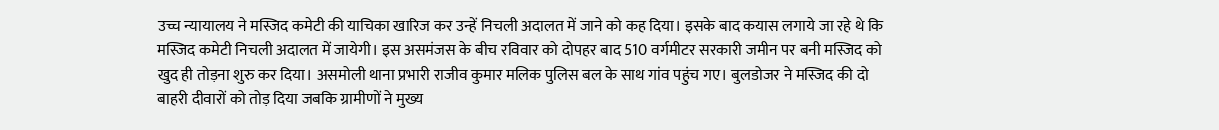उच्च न्यायालय ने मस्जिद कमेटी की याचिका खारिज कर उन्हें निचली अदालत में जाने को कह दिया। इसके बाद कयास लगाये जा रहे थे कि मस्जिद कमेटी निचली अदालत में जायेगी। इस असमंजस के बीच रविवार को दोपहर बाद 510 वर्गमीटर सरकारी जमीन पर बनी मस्जिद को खुद ही तोड़ना शुरु कर दिया। असमोली थाना प्रभारी राजीव कुमार मलिक पुलिस बल के साथ गांव पहुंच गए। बुलडोजर ने मस्जिद की दो बाहरी दीवारों को तोड़ दिया जबकि ग्रामीणों ने मुख्य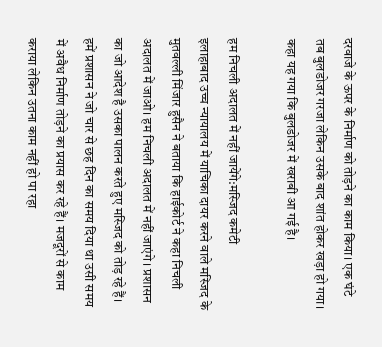दरवाजे के ऊपर के निर्माण को तोड़ने का काम किया। एक घंटे तब बुलडोजर गरजा लेकिन उसके बाद शांत होकर खड़ा हो गया। कहा यह गया कि बुलडोजर में खराबी आ गई है।

हम निचली अदालत में नहीं जायेंगे:मस्जिद कमेटी
इलाहाबाद उच्च न्यायालय में याचिका दायर करने वाले मस्जिद के मुतवल्ली मिंजार हुसैन ने बताया कि हाईकोर्ट ने कहा निचली अदालत में जाओ। हम निचली अदालत में नहीं जाएंगे। प्रशासन का जो आदेश है उसका पालन करते हुए मस्जिद को तोड़ रहे हैं। हमें प्रशासन ने जो चार से छह दिन का समय दिया था उसी समय में अवैध निर्माण तोड़ने का प्रयास कर रहे हैं। मजदूरों से काम कराया लेकिन उतना काम नहीं हो पा रहा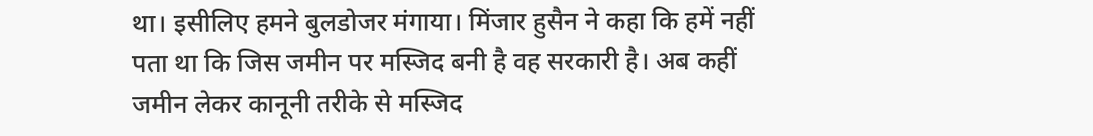था। इसीलिए हमने बुलडोजर मंगाया। मिंजार हुसैन ने कहा कि हमें नहीं पता था कि जिस जमीन पर मस्जिद बनी है वह सरकारी है। अब कहीं जमीन लेकर कानूनी तरीके से मस्जिद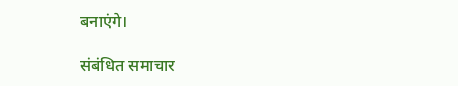बनाएंगे।

संबंधित समाचार